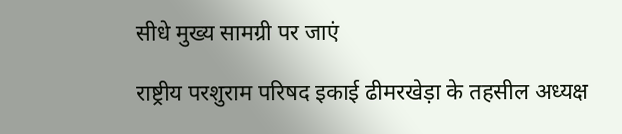सीधे मुख्य सामग्री पर जाएं

राष्ट्रीय परशुराम परिषद इकाई ढीमरखेड़ा के तहसील अध्यक्ष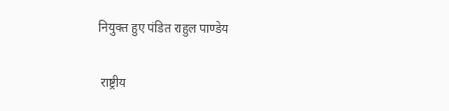नियुक्त हुए पंडित राहुल पाण्डेय

 राष्ट्रीय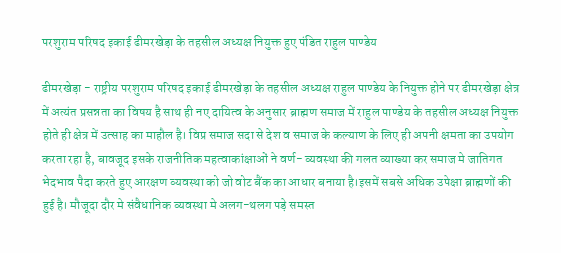परशुराम परिषद इकाई ढीमरखेड़ा के तहसील अध्यक्ष नियुक्त हुए पंडित राहुल पाण्डेय

ढीमरखेड़ा - राष्ट्रीय परशुराम परिषद इकाई ढीमरखेड़ा के तहसील अध्यक्ष राहुल पाण्डेय के नियुक्त होने पर ढीमरखेड़ा क्षेत्र में अत्यंत प्रसन्नता का विषय है साथ ही नए दायित्व के अनुसार ब्राह्मण समाज में राहुल पाण्डेय के तहसील अध्यक्ष नियुक्त होते ही क्षेत्र में उत्साह का माहौल है। विप्र समाज सदा से देश व समाज के कल्याण के लिए ही अपनी क्षमता का उपयोग करता रहा है, बावजूद इसके राजनीतिक महत्वाकांक्षाओं ने वर्ण- व्यवस्था की गलत व्याख्या कर समाज मे जातिगत भेदभाव पैदा करते हुए आरक्षण व्यवस्था को जो वोट बैंक का आधार बनाया है।इसमें सबसे अधिक उपेक्षा ब्राह्मणों की हुई है। मौजूदा दौर मे संवैधानिक व्यवस्था मे अलग-थलग पड़े समस्त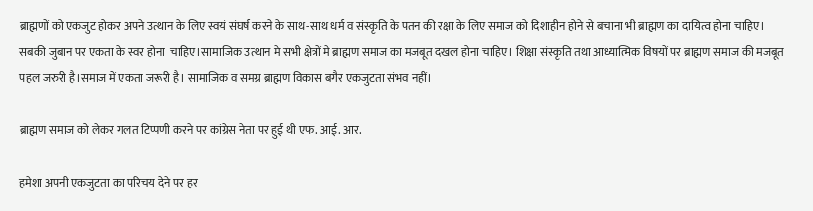ब्राह्मणों को एकजुट होकर अपने उत्थान के लिए स्वयं संघर्ष करने के साथ-साथ धर्म व संस्कृति के पतन की रक्षा के लिए समाज को दिशाहीन होने से बचाना भी ब्राह्मण का दायित्व होना चाहिए। सबकी जुबान पर एकता के स्वर होना  चाहिए।सामाजिक उत्थान मे सभी क्षेत्रों मे ब्राह्मण समाज का मजबूत दखल होना चाहिए। शिक्षा संस्कृति तथा आध्यात्मिक विषयों पर ब्राह्मण समाज की मजबूत पहल जरुरी है।समाज में एकता जरूरी है। सामाजिक व समग्र ब्राह्मण विकास बगैर एकजुटता संभव नहीं।

ब्राह्मण समाज को लेकर गलत टिप्पणी करने पर कांग्रेस नेता पर हुई थी एफ. आई. आर.

हमेशा अपनी एकजुटता का परिचय देने पर हर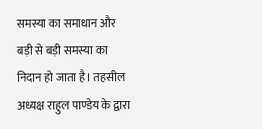समस्या का समाधान और बड़ी से बड़ी समस्या का निदान हो जाता है। तहसील अध्यक्ष राहुल पाण्डेय के द्वारा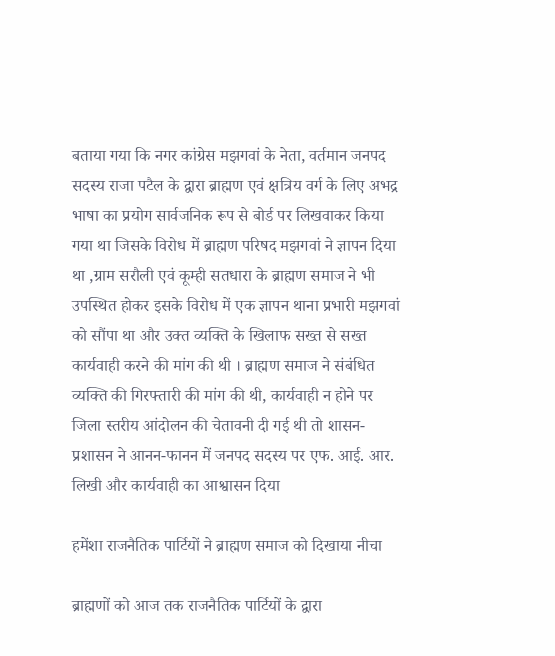बताया गया कि नगर कांग्रेस मझगवां के नेता, वर्तमान जनपद सदस्य राजा पटैल के द्वारा ब्राह्मण एवं क्षत्रिय वर्ग के लिए अभद्र भाषा का प्रयोग सार्वजनिक रूप से बोर्ड पर लिखवाकर किया गया था जिसके विरोध में ब्राह्मण परिषद मझगवां ने ज्ञापन दिया था ,ग्राम सरौली एवं कूम्ही सतधारा के ब्राह्मण समाज ने भी उपस्थित होकर इसके विरोध में एक ज्ञापन थाना प्रभारी मझगवां को सौंपा था और उक्त व्यक्ति के खिलाफ सख्त से सख्त कार्यवाही करने की मांग की थी । ब्राह्मण समाज ने संबंधित व्यक्ति की गिरफ्तारी की मांग की थी, कार्यवाही न होने पर जिला स्तरीय आंदोलन की चेतावनी दी गई थी तो शासन- प्रशासन ने आनन-फानन में जनपद सदस्य पर एफ. आई. आर. लिखी और कार्यवाही का आश्वासन दिया

हमेंशा राजनैतिक पार्टियों ने ब्राह्मण समाज को दिखाया नीचा

ब्राह्मणों को आज तक राजनैतिक पार्टियों के द्वारा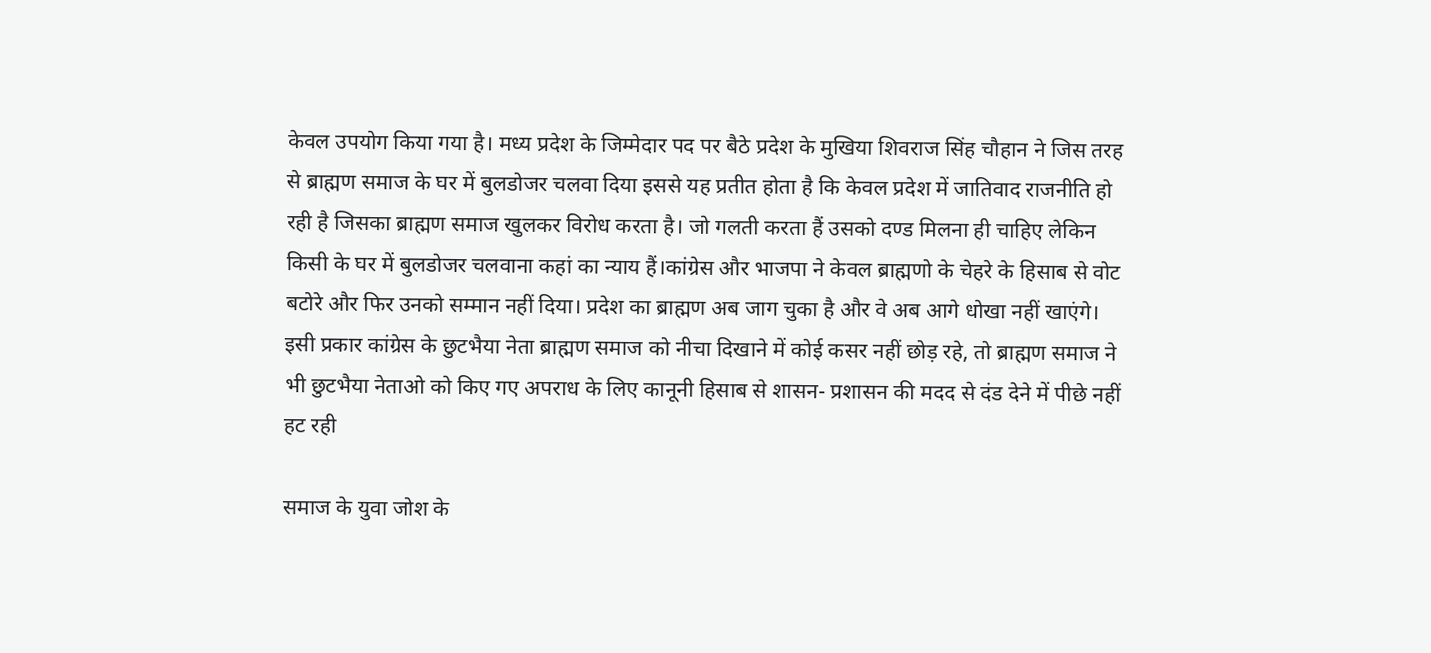केवल उपयोग किया गया है। मध्य प्रदेश के जिम्मेदार पद पर बैठे प्रदेश के मुखिया शिवराज सिंह चौहान ने जिस तरह से ब्राह्मण समाज के घर में बुलडोजर चलवा दिया इससे यह प्रतीत होता है कि केवल प्रदेश में जातिवाद राजनीति हो रही है जिसका ब्राह्मण समाज खुलकर विरोध करता है। जो गलती करता हैं उसको दण्ड मिलना ही चाहिए लेकिन किसी के घर में बुलडोजर चलवाना कहां का न्याय हैं।कांग्रेस और भाजपा ने केवल ब्राह्मणो के चेहरे के हिसाब से वोट बटोरे और फिर उनको सम्मान नहीं दिया। प्रदेश का ब्राह्मण अब जाग चुका है और वे अब आगे धोखा नहीं खाएंगे। इसी प्रकार कांग्रेस के छुटभैया नेता ब्राह्मण समाज को नीचा दिखाने में कोई कसर नहीं छोड़ रहे, तो ब्राह्मण समाज ने भी छुटभैया नेताओ को किए गए अपराध के लिए कानूनी हिसाब से शासन- प्रशासन की मदद से दंड देने में पीछे नहीं हट रही

समाज के युवा जोश के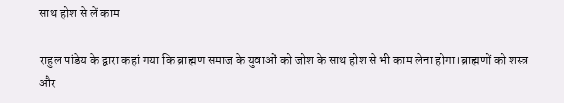साथ होश से लें काम

राहुल पांडेय के द्वारा कहां गया कि ब्राह्मण समाज के युवाओं को जोश के साथ होश से भी काम लेना होगा।ब्राह्मणों को शस्त्र और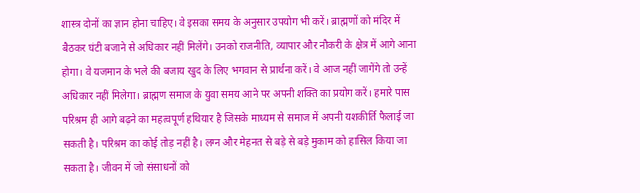शास्त्र दोनों का ज्ञान होना चाहिए। वे इसका समय के अनुसार उपयोग भी करें। ब्राह्मणों को मंदिर में बैठकर घंटी बजाने से अधिकार नहीं मिलेंगे। उनको राजनीति, व्यापार और नौकरी के क्षेत्र में आगे आना होगा। वे यजमान के भले की बजाय खुद के लिए भगवान से प्रार्थना करें। वे आज नहीं जागेंगे तो उन्हें अधिकार नहीं मिलेगा। ब्राह्मण समाज के युवा समय आने पर अपनी शक्ति का प्रयोग करें। हमारे पास परिश्रम ही आगे बढ़ने का महत्वपूर्ण हथियार है जिसके माध्यम से समाज में अपनी यशकीर्ति फैलाई जा सकती है। परिश्रम का कोई तोड़ नहीं है। लग्न और मेहनत से बड़े से बड़े मुकाम को हासिल किया जा सकता है। जीवन में जो संसाधनों को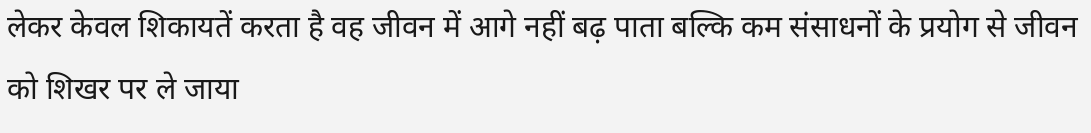लेकर केवल शिकायतें करता है वह जीवन में आगे नहीं बढ़ पाता बल्कि कम संसाधनों के प्रयोग से जीवन को शिखर पर ले जाया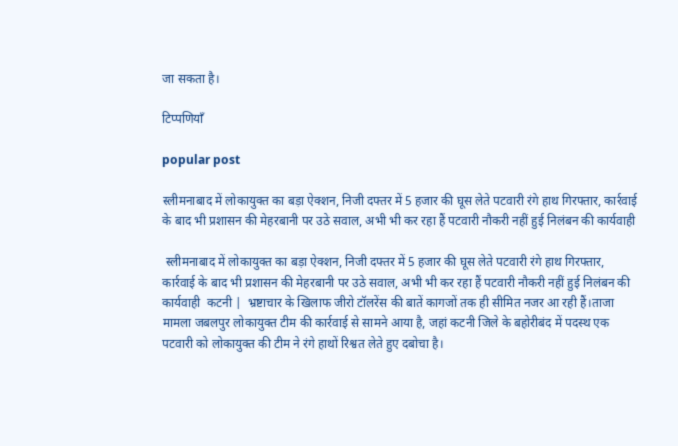जा सकता है।

टिप्पणियाँ

popular post

स्लीमनाबाद में लोकायुक्त का बड़ा ऐक्शन, निजी दफ्तर में 5 हजार की घूस लेते पटवारी रंगे हाथ गिरफ्तार, कार्रवाई के बाद भी प्रशासन की मेहरबानी पर उठे सवाल, अभी भी कर रहा हैं पटवारी नौकरी नहीं हुई निलंबन की कार्यवाही

 स्लीमनाबाद में लोकायुक्त का बड़ा ऐक्शन, निजी दफ्तर में 5 हजार की घूस लेते पटवारी रंगे हाथ गिरफ्तार, कार्रवाई के बाद भी प्रशासन की मेहरबानी पर उठे सवाल, अभी भी कर रहा हैं पटवारी नौकरी नहीं हुई निलंबन की कार्यवाही  कटनी |  भ्रष्टाचार के खिलाफ जीरो टॉलरेंस की बातें कागजों तक ही सीमित नजर आ रही हैं।ताजा मामला जबलपुर लोकायुक्त टीम की कार्रवाई से सामने आया है, जहां कटनी जिले के बहोरीबंद में पदस्थ एक पटवारी को लोकायुक्त की टीम ने रंगे हाथों रिश्वत लेते हुए दबोचा है।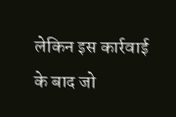लेकिन इस कार्रवाई के बाद जो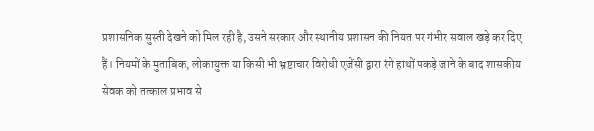प्रशासनिक सुस्ती देखने को मिल रही है, उसने सरकार और स्थानीय प्रशासन की नियत पर गंभीर सवाल खड़े कर दिए हैं। नियमों के मुताबिक, लोकायुक्त या किसी भी भ्रष्टाचार विरोधी एजेंसी द्वारा रंगे हाथों पकड़े जाने के बाद शासकीय सेवक को तत्काल प्रभाव से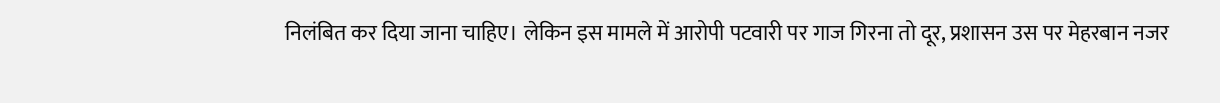निलंबित कर दिया जाना चाहिए। लेकिन इस मामले में आरोपी पटवारी पर गाज गिरना तो दूर, प्रशासन उस पर मेहरबान नजर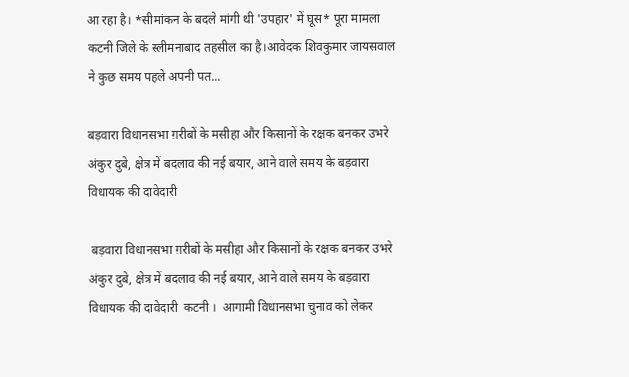आ रहा है। *सीमांकन के बदले मांगी थी 'उपहार' में घूस* पूरा मामला कटनी जिले के स्लीमनाबाद तहसील का है।आवेदक शिवकुमार जायसवाल ने कुछ समय पहले अपनी पत...

बड़वारा विधानसभा ग़रीबों के मसीहा और किसानों के रक्षक बनकर उभरे अंकुर दुबे, क्षेत्र में बदलाव की नई बयार, आने वाले समय के बड़वारा विधायक की दावेदारी

 बड़वारा विधानसभा ग़रीबों के मसीहा और किसानों के रक्षक बनकर उभरे अंकुर दुबे, क्षेत्र में बदलाव की नई बयार, आने वाले समय के बड़वारा विधायक की दावेदारी  कटनी ।  आगामी विधानसभा चुनाव को लेकर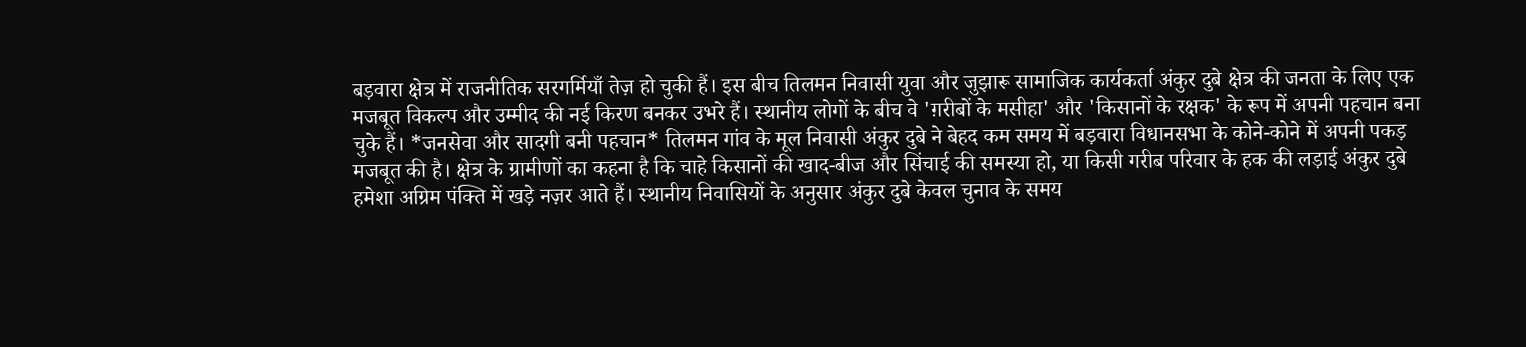बड़वारा क्षेत्र में राजनीतिक सरगर्मियाँ तेज़ हो चुकी हैं। इस बीच तिलमन निवासी युवा और जुझारू सामाजिक कार्यकर्ता अंकुर दुबे क्षेत्र की जनता के लिए एक मजबूत विकल्प और उम्मीद की नई किरण बनकर उभरे हैं। स्थानीय लोगों के बीच वे 'ग़रीबों के मसीहा' और 'किसानों के रक्षक' के रूप में अपनी पहचान बना चुके हैं। *जनसेवा और सादगी बनी पहचान* तिलमन गांव के मूल निवासी अंकुर दुबे ने बेहद कम समय में बड़वारा विधानसभा के कोने-कोने में अपनी पकड़ मजबूत की है। क्षेत्र के ग्रामीणों का कहना है कि चाहे किसानों की खाद-बीज और सिंचाई की समस्या हो, या किसी गरीब परिवार के हक की लड़ाई अंकुर दुबे हमेशा अग्रिम पंक्ति में खड़े नज़र आते हैं। स्थानीय निवासियों के अनुसार अंकुर दुबे केवल चुनाव के समय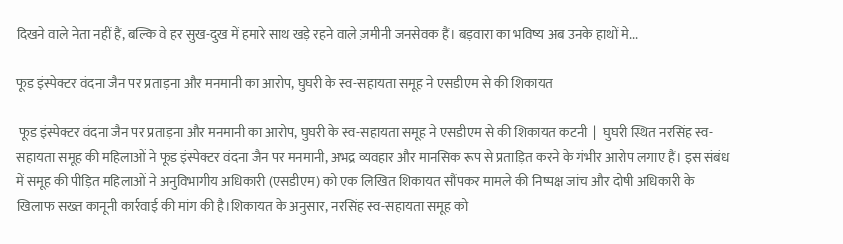दिखने वाले नेता नहीं हैं, बल्कि वे हर सुख-दुख में हमारे साथ खड़े रहने वाले ज़मीनी जनसेवक हैं। बड़वारा का भविष्य अब उनके हाथों मे...

फूड इंस्पेक्टर वंदना जैन पर प्रताड़ना और मनमानी का आरोप, घुघरी के स्व-सहायता समूह ने एसडीएम से की शिकायत

 फूड इंस्पेक्टर वंदना जैन पर प्रताड़ना और मनमानी का आरोप, घुघरी के स्व-सहायता समूह ने एसडीएम से की शिकायत कटनी  |  घुघरी स्थित नरसिंह स्व-सहायता समूह की महिलाओं ने फूड इंस्पेक्टर वंदना जैन पर मनमानी, अभद्र व्यवहार और मानसिक रूप से प्रताड़ित करने के गंभीर आरोप लगाए हैं। इस संबंध में समूह की पीड़ित महिलाओं ने अनुविभागीय अधिकारी (एसडीएम) को एक लिखित शिकायत सौंपकर मामले की निष्पक्ष जांच और दोषी अधिकारी के खिलाफ सख्त कानूनी कार्रवाई की मांग की है।शिकायत के अनुसार, नरसिंह स्व-सहायता समूह को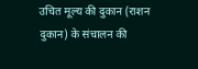उचित मूल्य की दुकान (राशन दुकान) के संचालन की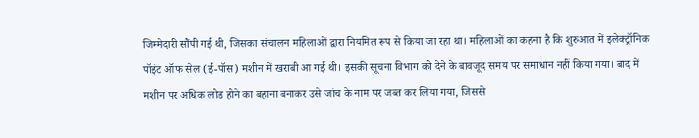जिम्मेदारी सौंपी गई थी, जिसका संचालन महिलाओं द्वारा नियमित रूप से किया जा रहा था। महिलाओं का कहना है कि शुरुआत में इलेक्ट्रॉनिक पॉइंट ऑफ सेल (ई-पॉस) मशीन में खराबी आ गई थी। इसकी सूचना विभाग को देने के बावजूद समय पर समाधान नहीं किया गया। बाद में मशीन पर अधिक लोड होने का बहाना बनाकर उसे जांच के नाम पर जब्त कर लिया गया, जिससे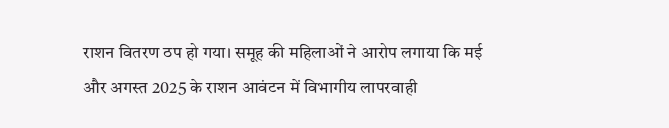राशन वितरण ठप हो गया। समूह की महिलाओं ने आरोप लगाया कि मई और अगस्त 2025 के राशन आवंटन में विभागीय लापरवाही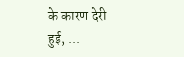के कारण देरी हुई, ...